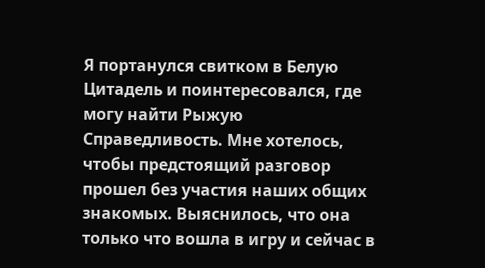Я портанулся свитком в Белую Цитадель и поинтересовался, где могу найти Рыжую Справедливость. Мне хотелось, чтобы предстоящий разговор прошел без участия наших общих знакомых. Выяснилось, что она только что вошла в игру и сейчас в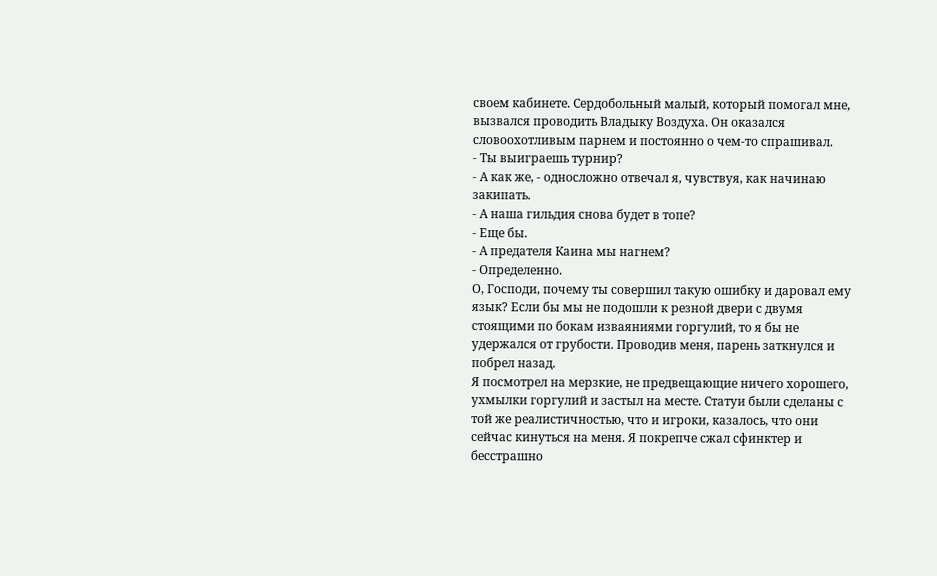своем кабинете. Сердобольный малый, который помогал мне, вызвался проводить Владыку Воздуха. Он оказался словоохотливым парнем и постоянно о чем-то спрашивал.
- Ты выиграешь турнир?
- А как же, - односложно отвечал я, чувствуя, как начинаю закипать.
- А наша гильдия снова будет в топе?
- Еще бы.
- А предателя Каина мы нагнем?
- Определенно.
О, Господи, почему ты совершил такую ошибку и даровал ему язык? Если бы мы не подошли к резной двери с двумя стоящими по бокам изваяниями горгулий, то я бы не удержался от грубости. Проводив меня, парень заткнулся и побрел назад.
Я посмотрел на мерзкие, не предвещающие ничего хорошего, ухмылки горгулий и застыл на месте. Статуи были сделаны с той же реалистичностью, что и игроки, казалось, что они сейчас кинуться на меня. Я покрепче сжал сфинктер и бесстрашно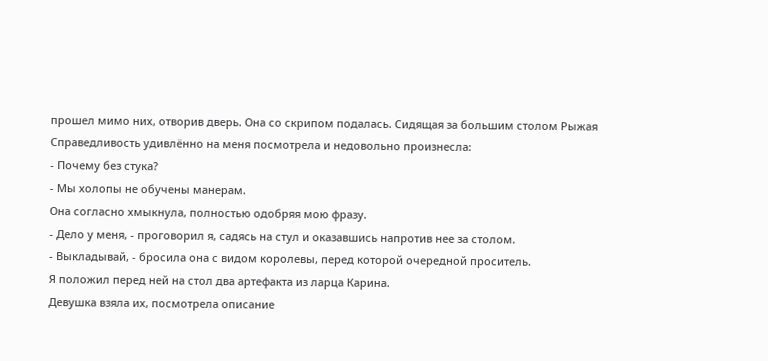прошел мимо них, отворив дверь. Она со скрипом подалась. Сидящая за большим столом Рыжая Справедливость удивлённо на меня посмотрела и недовольно произнесла:
- Почему без стука?
- Мы холопы не обучены манерам.
Она согласно хмыкнула, полностью одобряя мою фразу.
- Дело у меня, - проговорил я, садясь на стул и оказавшись напротив нее за столом.
- Выкладывай, - бросила она с видом королевы, перед которой очередной проситель.
Я положил перед ней на стол два артефакта из ларца Карина.
Девушка взяла их, посмотрела описание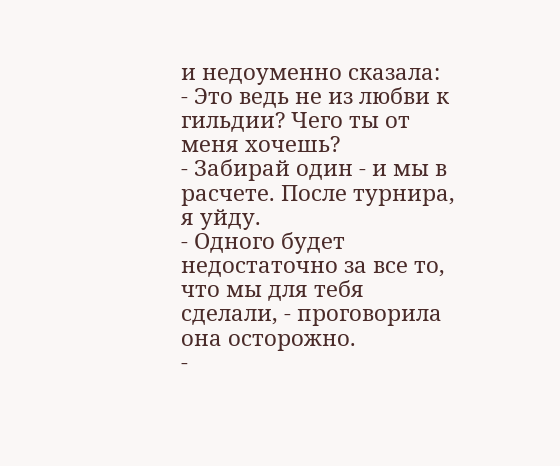и недоуменно сказала:
- Это ведь не из любви к гильдии? Чего ты от меня хочешь?
- Забирай один - и мы в расчете. После турнира, я уйду.
- Одного будет недостаточно за все то, что мы для тебя сделали, - проговорила она осторожно.
-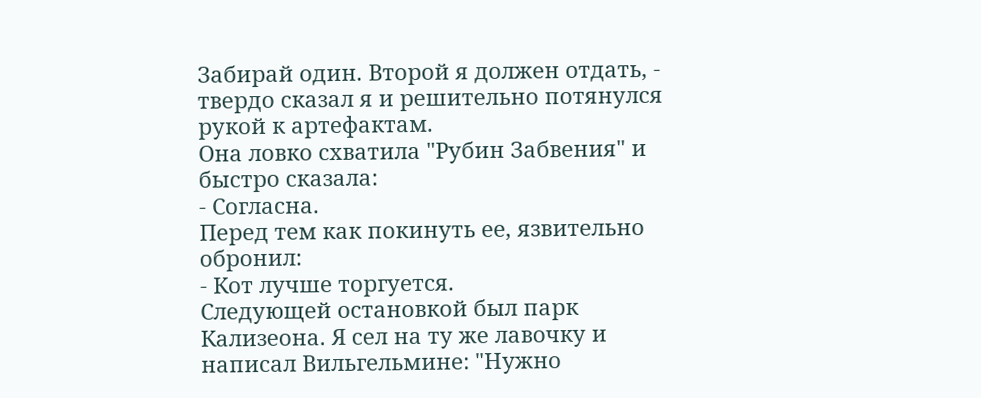Забирай один. Второй я должен отдать, - твердо сказал я и решительно потянулся рукой к артефактам.
Она ловко схватила "Рубин Забвения" и быстро сказала:
- Согласна.
Перед тем как покинуть ее, язвительно обронил:
- Кот лучше торгуется.
Следующей остановкой был парк Кализеона. Я сел на ту же лавочку и написал Вильгельмине: "Нужно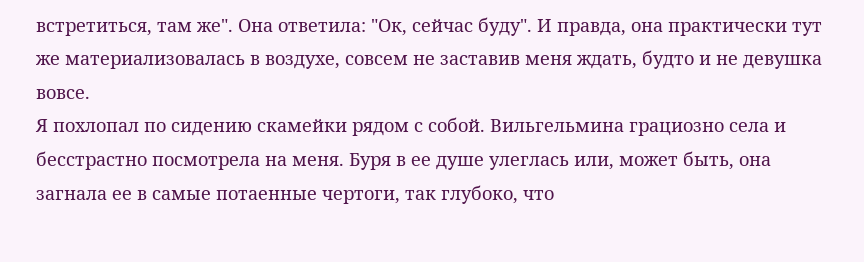встретиться, там же". Она ответила: "Ок, сейчас буду". И правда, она практически тут же материализовалась в воздухе, совсем не заставив меня ждать, будто и не девушка вовсе.
Я похлопал по сидению скамейки рядом с собой. Вильгельмина грациозно села и бесстрастно посмотрела на меня. Буря в ее душе улеглась или, может быть, она загнала ее в самые потаенные чертоги, так глубоко, что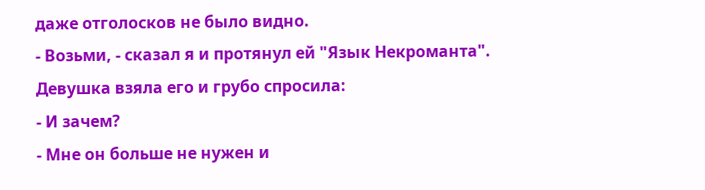даже отголосков не было видно.
- Возьми, - сказал я и протянул ей "Язык Некроманта".
Девушка взяла его и грубо спросила:
- И зачем?
- Мне он больше не нужен и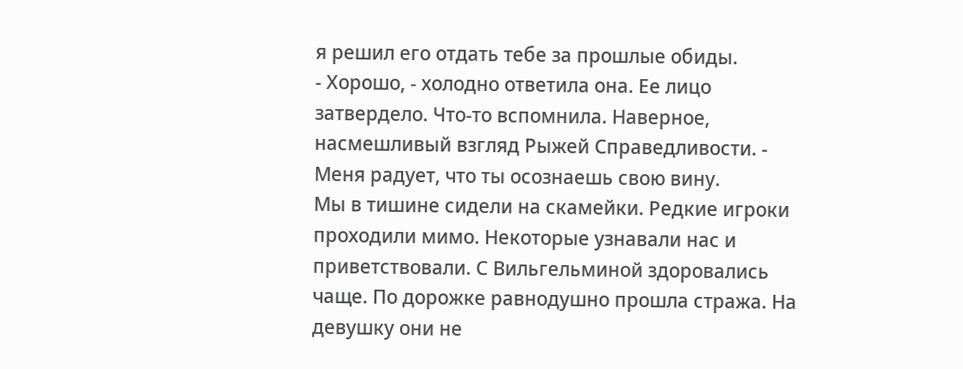я решил его отдать тебе за прошлые обиды.
- Хорошо, - холодно ответила она. Ее лицо затвердело. Что-то вспомнила. Наверное, насмешливый взгляд Рыжей Справедливости. - Меня радует, что ты осознаешь свою вину.
Мы в тишине сидели на скамейки. Редкие игроки проходили мимо. Некоторые узнавали нас и приветствовали. С Вильгельминой здоровались чаще. По дорожке равнодушно прошла стража. На девушку они не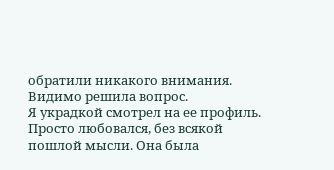обратили никакого внимания. Видимо решила вопрос.
Я украдкой смотрел на ее профиль. Просто любовался, без всякой пошлой мысли. Она была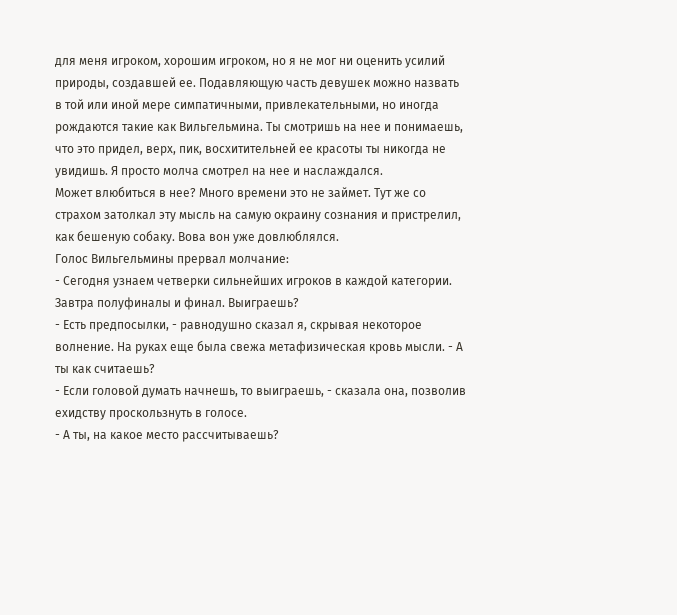для меня игроком, хорошим игроком, но я не мог ни оценить усилий природы, создавшей ее. Подавляющую часть девушек можно назвать в той или иной мере симпатичными, привлекательными, но иногда рождаются такие как Вильгельмина. Ты смотришь на нее и понимаешь, что это придел, верх, пик, восхитительней ее красоты ты никогда не увидишь. Я просто молча смотрел на нее и наслаждался.
Может влюбиться в нее? Много времени это не займет. Тут же со страхом затолкал эту мысль на самую окраину сознания и пристрелил, как бешеную собаку. Вова вон уже довлюблялся.
Голос Вильгельмины прервал молчание:
- Сегодня узнаем четверки сильнейших игроков в каждой категории. Завтра полуфиналы и финал. Выиграешь?
- Есть предпосылки, - равнодушно сказал я, скрывая некоторое волнение. На руках еще была свежа метафизическая кровь мысли. - А ты как считаешь?
- Если головой думать начнешь, то выиграешь, - сказала она, позволив ехидству проскользнуть в голосе.
- А ты, на какое место рассчитываешь?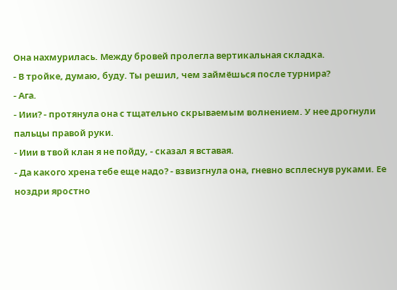Она нахмурилась. Между бровей пролегла вертикальная складка.
- В тройке, думаю, буду. Ты решил, чем займёшься после турнира?
- Ага.
- Иии? - протянула она с тщательно скрываемым волнением. У нее дрогнули пальцы правой руки.
- Иии в твой клан я не пойду, - сказал я вставая.
- Да какого хрена тебе еще надо? - взвизгнула она, гневно всплеснув руками. Ее ноздри яростно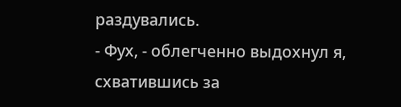раздувались.
- Фух, - облегченно выдохнул я, схватившись за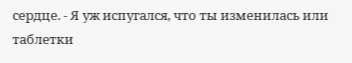сердце. - Я уж испугался, что ты изменилась или таблетки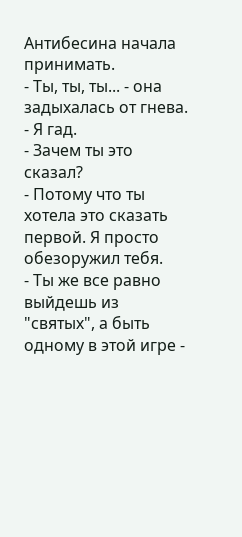Антибесина начала принимать.
- Ты, ты, ты... - она задыхалась от гнева.
- Я гад.
- Зачем ты это сказал?
- Потому что ты хотела это сказать первой. Я просто обезоружил тебя.
- Ты же все равно выйдешь из "святых", а быть одному в этой игре -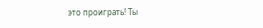это проиграть! Ты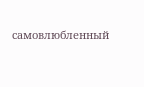самовлюбленный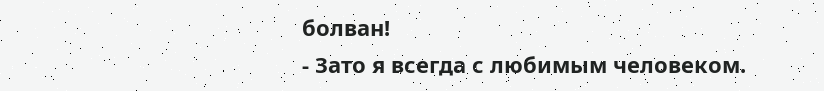болван!
- Зато я всегда с любимым человеком.